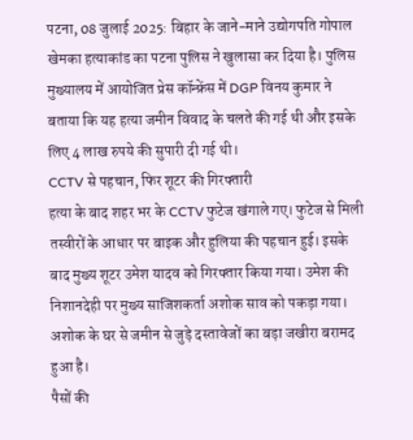पटना, 08 जुलाई 2025: बिहार के जाने-माने उद्योगपति गोपाल खेमका हत्याकांड का पटना पुलिस ने खुलासा कर दिया है। पुलिस मुख्यालय में आयोजित प्रेस कॉन्फ्रेंस में DGP विनय कुमार ने बताया कि यह हत्या जमीन विवाद के चलते की गई थी और इसके लिए 4 लाख रुपये की सुपारी दी गई थी।
CCTV से पहचान, फिर शूटर की गिरफ्तारी
हत्या के बाद शहर भर के CCTV फुटेज खंगाले गए। फुटेज से मिली तस्वीरों के आधार पर बाइक और हुलिया की पहचान हुई। इसके बाद मुख्य शूटर उमेश यादव को गिरफ्तार किया गया। उमेश की निशानदेही पर मुख्य साजिशकर्ता अशोक साव को पकड़ा गया। अशोक के घर से जमीन से जुड़े दस्तावेजों का बड़ा जखीरा बरामद हुआ है।
पैसों की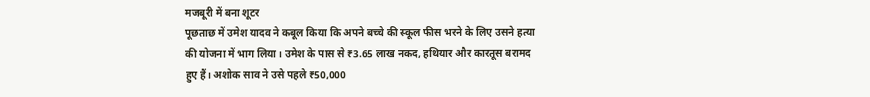मजबूरी में बना शूटर
पूछताछ में उमेश यादव ने कबूल किया कि अपने बच्चे की स्कूल फीस भरने के लिए उसने हत्या की योजना में भाग लिया। उमेश के पास से ₹3.65 लाख नकद, हथियार और कारतूस बरामद हुए हैं। अशोक साव ने उसे पहले ₹50,000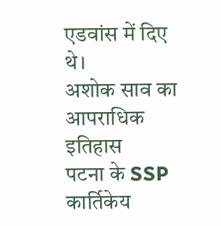एडवांस में दिए थे।
अशोक साव का आपराधिक इतिहास
पटना के SSP कार्तिकेय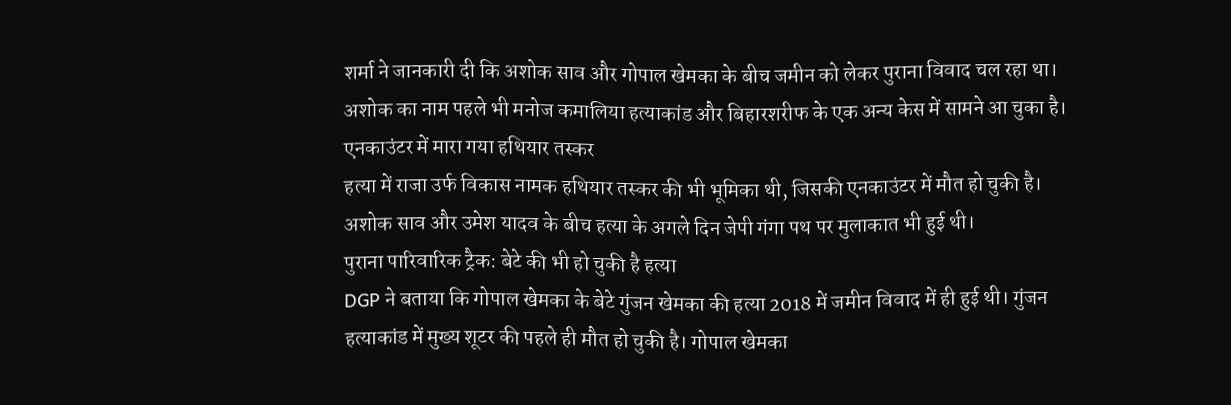शर्मा ने जानकारी दी कि अशोक साव और गोपाल खेमका के बीच जमीन को लेकर पुराना विवाद चल रहा था। अशोक का नाम पहले भी मनोज कमालिया हत्याकांड और बिहारशरीफ के एक अन्य केस में सामने आ चुका है।
एनकाउंटर में मारा गया हथियार तस्कर
हत्या में राजा उर्फ विकास नामक हथियार तस्कर की भी भूमिका थी, जिसकी एनकाउंटर में मौत हो चुकी है। अशोक साव और उमेश यादव के बीच हत्या के अगले दिन जेपी गंगा पथ पर मुलाकात भी हुई थी।
पुराना पारिवारिक ट्रैक: बेटे की भी हो चुकी है हत्या
DGP ने बताया कि गोपाल खेमका के बेटे गुंजन खेमका की हत्या 2018 में जमीन विवाद में ही हुई थी। गुंजन हत्याकांड में मुख्य शूटर की पहले ही मौत हो चुकी है। गोपाल खेमका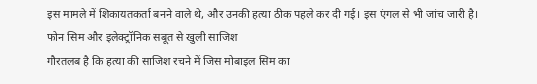इस मामले में शिकायतकर्ता बनने वाले थे, और उनकी हत्या ठीक पहले कर दी गई। इस एंगल से भी जांच जारी है।
फोन सिम और इलेक्ट्रॉनिक सबूत से खुली साजिश
गौरतलब है कि हत्या की साजिश रचने में जिस मोबाइल सिम का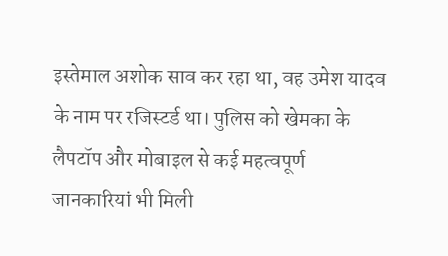इस्तेमाल अशोक साव कर रहा था, वह उमेश यादव के नाम पर रजिस्टर्ड था। पुलिस को खेमका के लैपटॉप और मोबाइल से कई महत्वपूर्ण जानकारियां भी मिली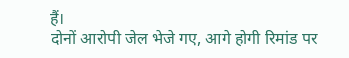हैं।
दोनों आरोपी जेल भेजे गए, आगे होगी रिमांड पर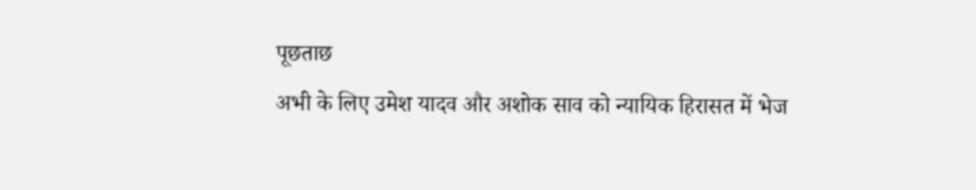पूछताछ
अभी के लिए उमेश यादव और अशोक साव को न्यायिक हिरासत में भेज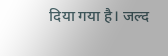दिया गया है। जल्द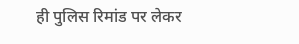ही पुलिस रिमांड पर लेकर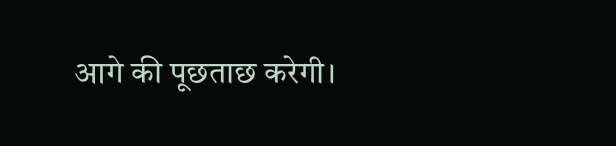आगे की पूछताछ करेगी।